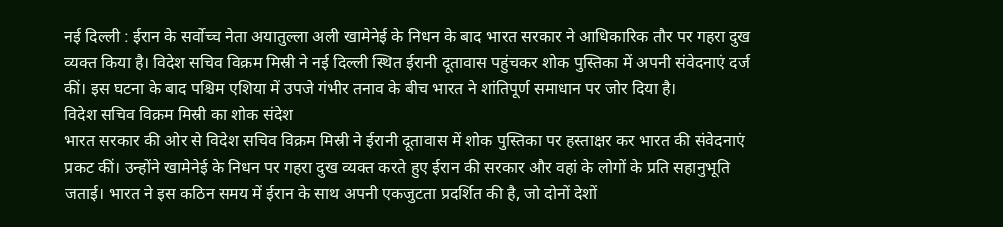नई दिल्ली : ईरान के सर्वोच्च नेता अयातुल्ला अली खामेनेई के निधन के बाद भारत सरकार ने आधिकारिक तौर पर गहरा दुख व्यक्त किया है। विदेश सचिव विक्रम मिस्री ने नई दिल्ली स्थित ईरानी दूतावास पहुंचकर शोक पुस्तिका में अपनी संवेदनाएं दर्ज कीं। इस घटना के बाद पश्चिम एशिया में उपजे गंभीर तनाव के बीच भारत ने शांतिपूर्ण समाधान पर जोर दिया है।
विदेश सचिव विक्रम मिस्री का शोक संदेश
भारत सरकार की ओर से विदेश सचिव विक्रम मिस्री ने ईरानी दूतावास में शोक पुस्तिका पर हस्ताक्षर कर भारत की संवेदनाएं प्रकट कीं। उन्होंने खामेनेई के निधन पर गहरा दुख व्यक्त करते हुए ईरान की सरकार और वहां के लोगों के प्रति सहानुभूति जताई। भारत ने इस कठिन समय में ईरान के साथ अपनी एकजुटता प्रदर्शित की है, जो दोनों देशों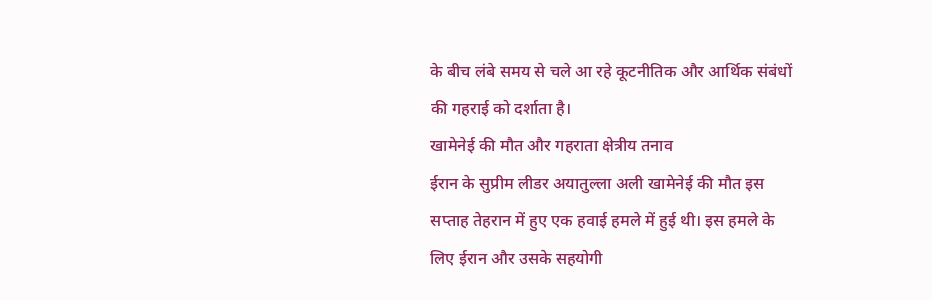के बीच लंबे समय से चले आ रहे कूटनीतिक और आर्थिक संबंधों की गहराई को दर्शाता है।
खामेनेई की मौत और गहराता क्षेत्रीय तनाव
ईरान के सुप्रीम लीडर अयातुल्ला अली खामेनेई की मौत इस सप्ताह तेहरान में हुए एक हवाई हमले में हुई थी। इस हमले के लिए ईरान और उसके सहयोगी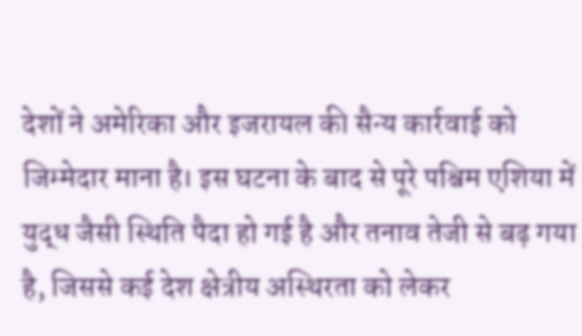देशों ने अमेरिका और इजरायल की सैन्य कार्रवाई को जिम्मेदार माना है। इस घटना के बाद से पूरे पश्चिम एशिया में युद्ध जैसी स्थिति पैदा हो गई है और तनाव तेजी से बढ़ गया है, जिससे कई देश क्षेत्रीय अस्थिरता को लेकर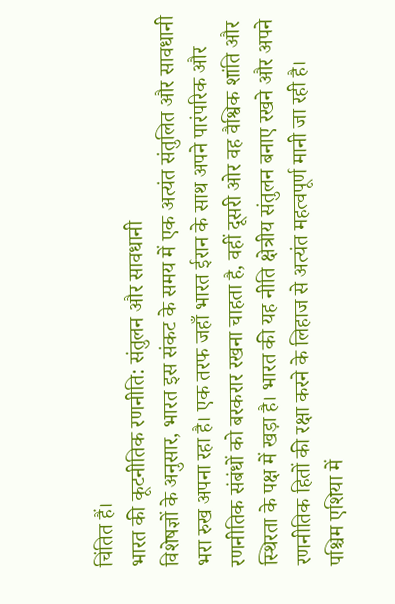चिंतित हैं।
भारत की कूटनीतिक रणनीति: संतुलन और सावधानी
विशेषज्ञों के अनुसार, भारत इस संकट के समय में एक अत्यंत संतुलित और सावधानी भरा रुख अपना रहा है। एक तरफ जहाँ भारत ईरान के साथ अपने पारंपरिक और रणनीतिक संबंधों को बरकरार रखना चाहता है, वहीं दूसरी ओर वह वैश्विक शांति और स्थिरता के पक्ष में खड़ा है। भारत की यह नीति क्षेत्रीय संतुलन बनाए रखने और अपने रणनीतिक हितों की रक्षा करने के लिहाज से अत्यंत महत्वपूर्ण मानी जा रही है।
पश्चिम एशिया में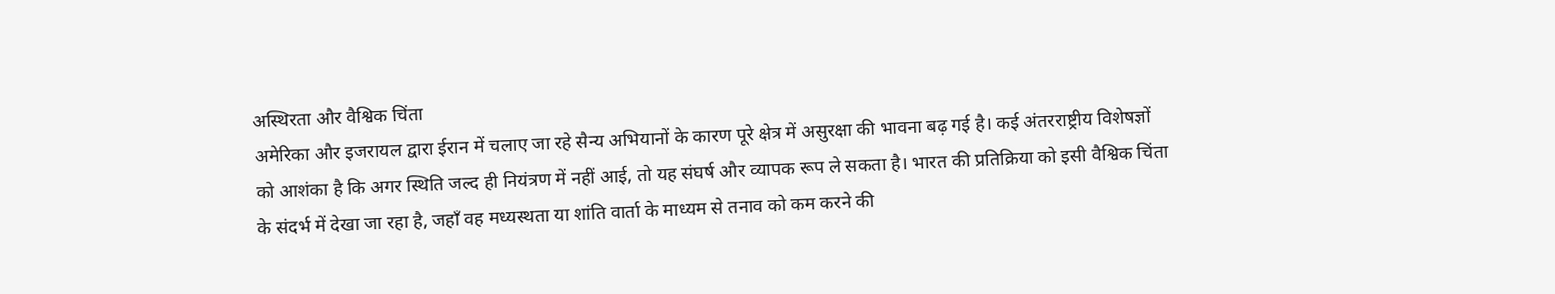अस्थिरता और वैश्विक चिंता
अमेरिका और इजरायल द्वारा ईरान में चलाए जा रहे सैन्य अभियानों के कारण पूरे क्षेत्र में असुरक्षा की भावना बढ़ गई है। कई अंतरराष्ट्रीय विशेषज्ञों को आशंका है कि अगर स्थिति जल्द ही नियंत्रण में नहीं आई, तो यह संघर्ष और व्यापक रूप ले सकता है। भारत की प्रतिक्रिया को इसी वैश्विक चिंता के संदर्भ में देखा जा रहा है, जहाँ वह मध्यस्थता या शांति वार्ता के माध्यम से तनाव को कम करने की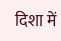दिशा में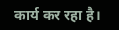कार्य कर रहा है।